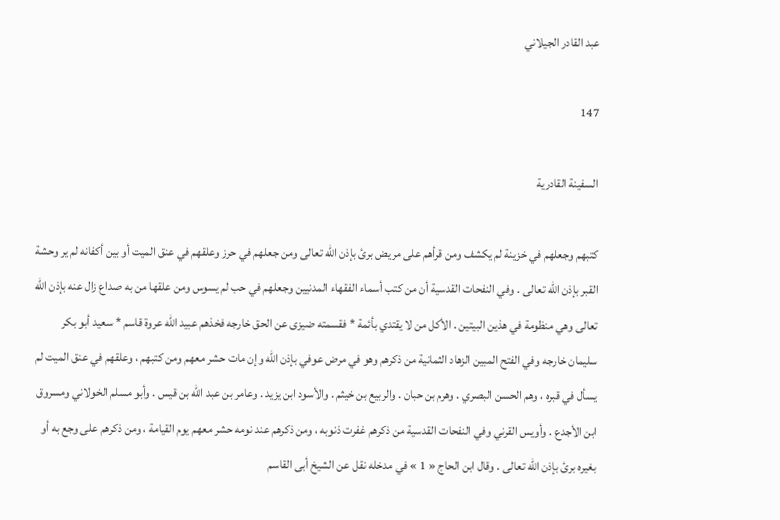عبد القادر الجيلاني

147

السفينة القادرية

كتبهم وجعلهم في خزينة لم يكشف ومن قرأهم على مريض برئ بإذن اللّه تعالى ومن جعلهم في حرز وعلقهم في عنق الميت أو بين أكفانه لم ير وحشة القبر بإذن اللّه تعالى . وفي النفحات القدسية أن من كتب أسماء الفقهاء المدنيين وجعلهم في حب لم يسوس ومن علقها من به صداع زال عنه بإذن اللّه تعالى وهي منظومة في هذين البيتين . الأكل من لا يقتدي بأئمة * فقسمته ضيزى عن الحق خارجه فخذهم عبيد اللّه عروة قاسم * سعيد أبو بكر سليمان خارجه وفي الفتح المبين الزهاد الثمانية من ذكرهم وهو في مرض عوفي بإذن اللّه وإن مات حشر معهم ومن كتبهم ، وعلقهم في عنق الميت لم يسأل في قبره ، وهم الحسن البصري . وهرم بن حبان . والربيع بن خيثم . والأسود ابن يزيد . وعامر بن عبد اللّه بن قيس . وأبو مسلم الخولاني ومسروق ابن الأجدع . وأويس القرني وفي النفحات القدسية من ذكرهم غفرت ذنوبه ، ومن ذكرهم عند نومه حشر معهم يوم القيامة ، ومن ذكرهم على وجع به أو بغيره برئ بإذن اللّه تعالى . وقال ابن الحاج « 1 » في مدخله نقل عن الشيخ أبى القاسم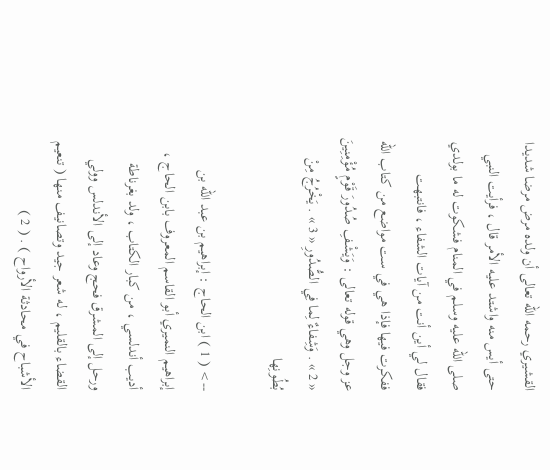القشيري رحمه اللّه تعالى أن ولده مرض مرضا شديدا حتى أيس منه واشتد عليه الأمر قال ، فرأيت النبي صلى اللّه عليه وسلم في المنام فشكوت له ما بولدي فقال لي أين أنت من آيات الشفاء ، فانتبهت ففكرت فيها فإذا هي في ست مواضع من كتاب اللّه عز وجل وهي قوله تعالى : وَيَشْفِ صُدُورَ قَوْمٍ مُؤْمِنِينَ « 2 » . وَشِفاءٌ لِما فِي الصُّدُورِ « 3 » . يَخْرُجُ مِنْ بُطُونِها

--> ( 1 ) ابن الحاج : إبراهيم بن عبد اللّه بن إبراهيم النميري أبو القاسم المعروف بابن الحاج ، أديب أندلسي ، من كبار الكتاب ، ولد بغرناطة ورحل إلى المشرق فحج وعاد إلى الأندلس وولي القضاء بالقليم ، له شعر جيد وتصانيف منها ( تنعيم الأشباح في محادثة الأرواح ) . ( 2 )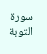سورة التوبة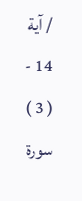/ آية 14 - ( 3 ) سورة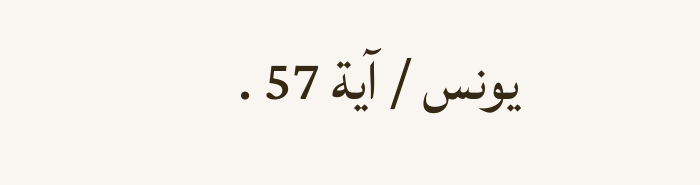يونس / آية 57 .